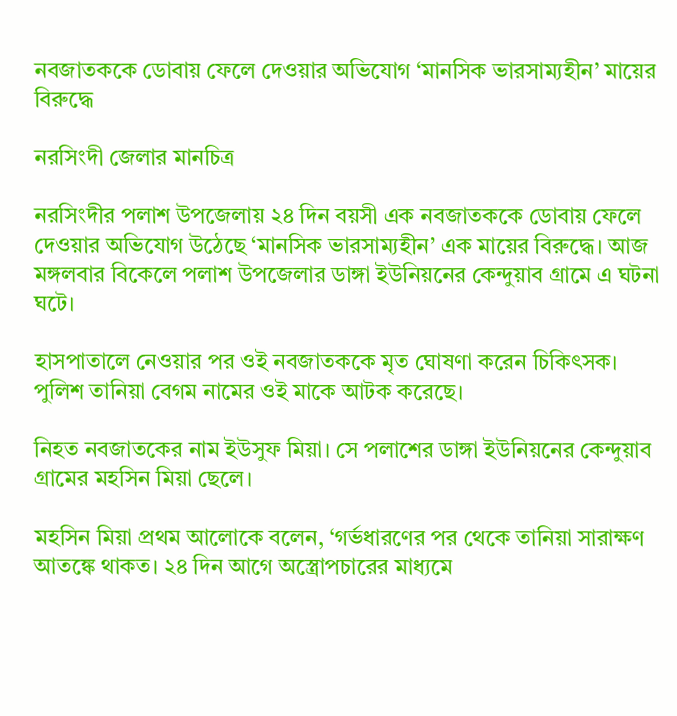নবজাতককে ডোবায় ফেলে দেওয়ার অভিযোগ ‘মানসিক ভারসাম্যহীন’ মায়ের বিরুদ্ধে

নরসিংদী জেলার মানচিত্র

নরসিংদীর পলাশ উপজেলায় ২৪ দিন বয়সী এক নবজাতককে ডোবায় ফেলে দেওয়ার অভিযোগ উঠেছে ‘মানসিক ভারসাম্যহীন’ এক মায়ের বিরুদ্ধে। আজ মঙ্গলবার বিকেলে পলাশ উপজেলার ডাঙ্গা ইউনিয়নের কেন্দুয়াব গ্রামে এ ঘটনা ঘটে।

হাসপাতালে নেওয়ার পর ওই নবজাতককে মৃত ঘোষণা করেন চিকিৎসক। পুলিশ তানিয়া বেগম নামের ওই মাকে আটক করেছে।

নিহত নবজাতকের নাম ইউসুফ মিয়া। সে পলাশের ডাঙ্গা ইউনিয়নের কেন্দুয়াব গ্রামের মহসিন মিয়া ছেলে।

মহসিন মিয়া প্রথম আলোকে বলেন, ‘গর্ভধারণের পর থেকে তানিয়া সারাক্ষণ আতঙ্কে থাকত। ২৪ দিন আগে অস্ত্রোপচারের মাধ্যমে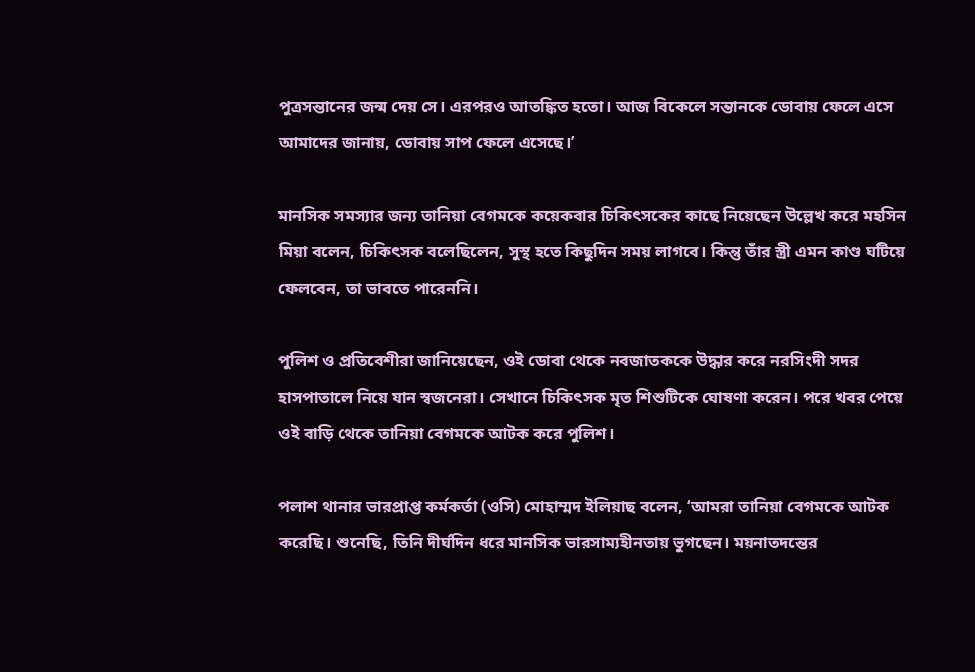পুত্রসন্তানের জন্ম দেয় সে। এরপরও আতঙ্কিত হতো। আজ বিকেলে সন্তানকে ডোবায় ফেলে এসে আমাদের জানায়, ডোবায় সাপ ফেলে এসেছে।’

মানসিক সমস্যার জন্য তানিয়া বেগমকে কয়েকবার চিকিৎসকের কাছে নিয়েছেন উল্লেখ করে মহসিন মিয়া বলেন, চিকিৎসক বলেছিলেন, সুস্থ হতে কিছুদিন সময় লাগবে। কিন্তু তাঁর স্ত্রী এমন কাণ্ড ঘটিয়ে ফেলবেন, তা ভাবতে পারেননি।

পুলিশ ও প্রতিবেশীরা জানিয়েছেন, ওই ডোবা থেকে নবজাতককে উদ্ধার করে নরসিংদী সদর হাসপাতালে নিয়ে যান স্বজনেরা। সেখানে চিকিৎসক মৃত শিশুটিকে ঘোষণা করেন। পরে খবর পেয়ে ওই বাড়ি থেকে তানিয়া বেগমকে আটক করে পুলিশ।

পলাশ থানার ভারপ্রাপ্ত কর্মকর্তা (ওসি) মোহাম্মদ ইলিয়াছ বলেন, ‘আমরা তানিয়া বেগমকে আটক করেছি। শুনেছি, তিনি দীর্ঘদিন ধরে মানসিক ভারসাম্যহীনতায় ভুগছেন। ময়নাতদন্তের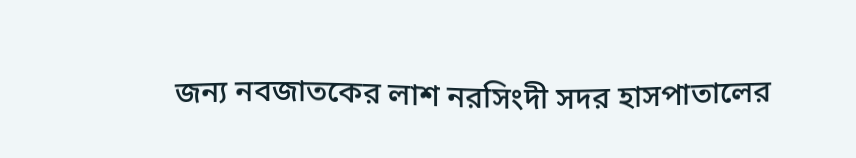জন্য নবজাতকের লাশ নরসিংদী সদর হাসপাতালের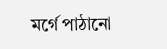মর্গে পাঠানো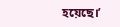হয়েছে।’